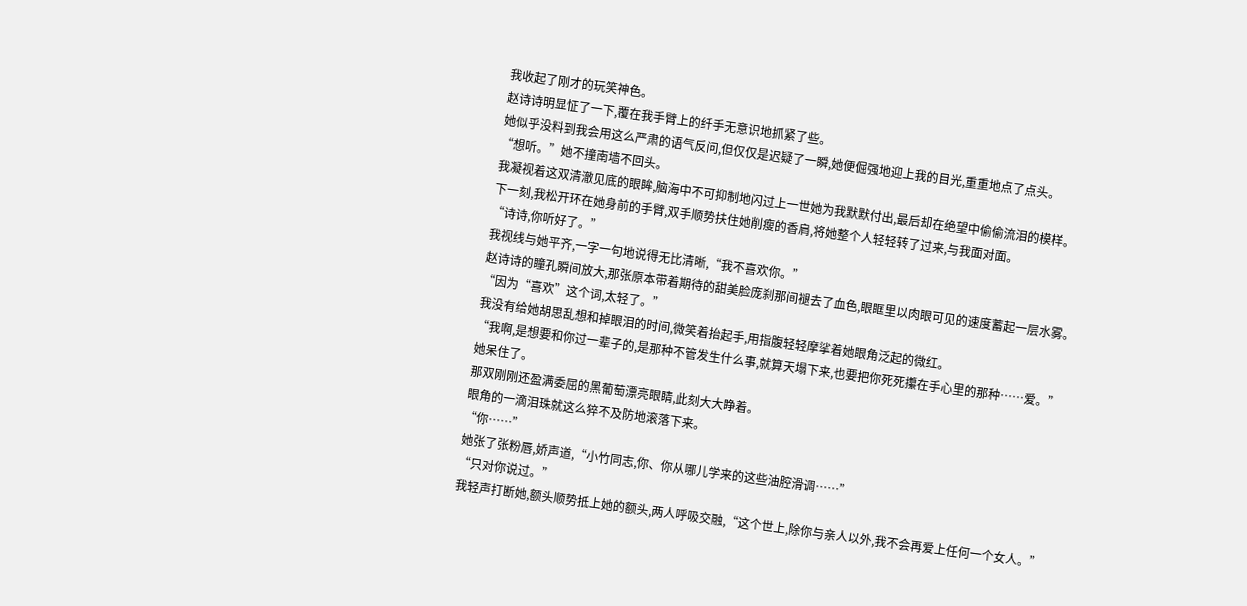我收起了刚才的玩笑神色。
赵诗诗明显怔了一下,覆在我手臂上的纤手无意识地抓紧了些。
她似乎没料到我会用这么严肃的语气反问,但仅仅是迟疑了一瞬,她便倔强地迎上我的目光,重重地点了点头。
“想听。”她不撞南墙不回头。
我凝视着这双清澈见底的眼眸,脑海中不可抑制地闪过上一世她为我默默付出,最后却在绝望中偷偷流泪的模样。
下一刻,我松开环在她身前的手臂,双手顺势扶住她削瘦的香肩,将她整个人轻轻转了过来,与我面对面。
“诗诗,你听好了。”
我视线与她平齐,一字一句地说得无比清晰,“我不喜欢你。”
赵诗诗的瞳孔瞬间放大,那张原本带着期待的甜美脸庞刹那间褪去了血色,眼眶里以肉眼可见的速度蓄起一层水雾。
“因为“喜欢”这个词,太轻了。”
我没有给她胡思乱想和掉眼泪的时间,微笑着抬起手,用指腹轻轻摩挲着她眼角泛起的微红。
“我啊,是想要和你过一辈子的,是那种不管发生什么事,就算天塌下来,也要把你死死攥在手心里的那种……爱。”
她呆住了。
那双刚刚还盈满委屈的黑葡萄漂亮眼睛,此刻大大睁着。
眼角的一滴泪珠就这么猝不及防地滚落下来。
“你……”
她张了张粉唇,娇声道,“小竹同志,你、你从哪儿学来的这些油腔滑调……”
“只对你说过。”
我轻声打断她,额头顺势抵上她的额头,两人呼吸交融,“这个世上,除你与亲人以外,我不会再爱上任何一个女人。”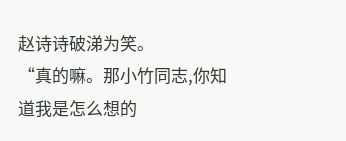赵诗诗破涕为笑。
“真的嘛。那小竹同志,你知道我是怎么想的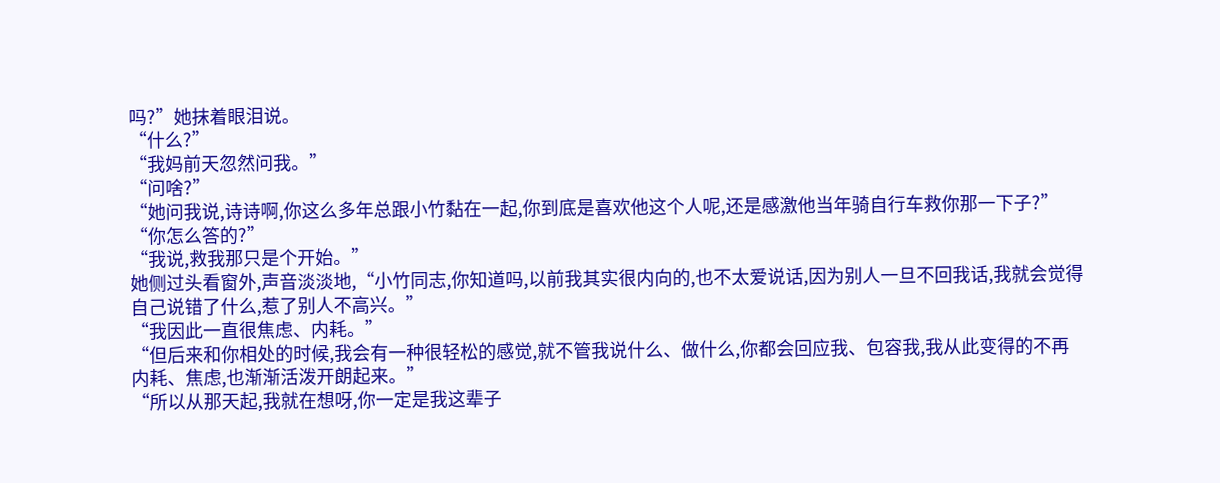吗?”她抹着眼泪说。
“什么?”
“我妈前天忽然问我。”
“问啥?”
“她问我说,诗诗啊,你这么多年总跟小竹黏在一起,你到底是喜欢他这个人呢,还是感激他当年骑自行车救你那一下子?”
“你怎么答的?”
“我说,救我那只是个开始。”
她侧过头看窗外,声音淡淡地,“小竹同志,你知道吗,以前我其实很内向的,也不太爱说话,因为别人一旦不回我话,我就会觉得自己说错了什么,惹了别人不高兴。”
“我因此一直很焦虑、内耗。”
“但后来和你相处的时候,我会有一种很轻松的感觉,就不管我说什么、做什么,你都会回应我、包容我,我从此变得的不再内耗、焦虑,也渐渐活泼开朗起来。”
“所以从那天起,我就在想呀,你一定是我这辈子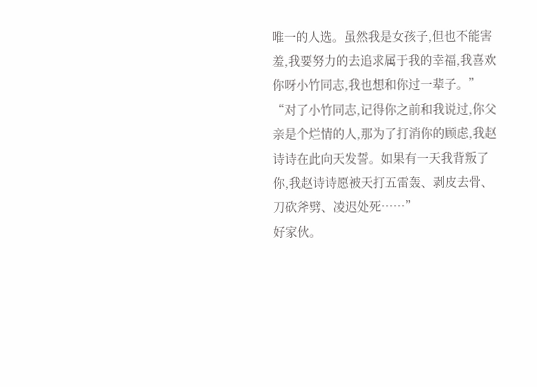唯一的人选。虽然我是女孩子,但也不能害羞,我要努力的去追求属于我的幸福,我喜欢你呀小竹同志,我也想和你过一辈子。”
“对了小竹同志,记得你之前和我说过,你父亲是个烂情的人,那为了打消你的顾虑,我赵诗诗在此向天发誓。如果有一天我背叛了你,我赵诗诗愿被天打五雷轰、剥皮去骨、刀砍斧劈、凌迟处死……”
好家伙。